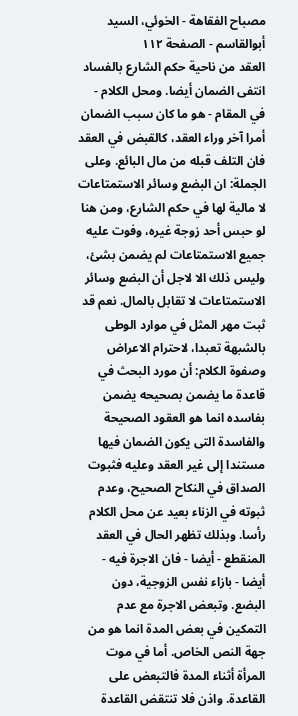مصباح الفقاهة - الخوئي، السيد أبوالقاسم - الصفحة ١١٢
العقد من ناحية حكم الشارع بالفساد انتفى الضمان أيضا. ومحل الكلام - في المقام - هو ما كان سبب الضمان أمرا آخر وراء العقد، كالقبض في العقد فان التلف قبله من مال البائع. وعلى الجملة: ان البضع وسائر الاستمتاعات لا مالية لها في حكم الشارع، ومن هنا لو حبس أحد زوجة غيره، وفوت عليه جميع الاستمتاعات لم يضمن بشئ، وليس ذلك الا لاجل أن البضع وسائر الاستمتاعات لا تقابل بالمال. نعم قد ثبت مهر المثل في موارد الوطى بالشبهة تعبدا، لاحترام الاعراض وصفوة الكلام: أن مورد البحث في قاعدة ما يضمن بصحيحه يضمن بفاسده انما هو العقود الصحيحة والفاسدة التى يكون الضمان فيها مستندا إلى غير العقد وعليه فثبوت الصداق في النكاح الصحيح، وعدم ثبوته في الزناء بعيد عن محل الكلام رأسا. وبذلك تظهر الحال في العقد المنقطع - أيضا - فان الاجرة فيه - أيضا - بازاء نفس الزوجية، دون البضع. وتبعض الاجرة مع عدم التمكين في بعض المدة انما هو من جهة النص الخاص. أما في موت المرأة أثناء المدة فالتبعض على القاعدة. واذن فلا تنتقض القاعدة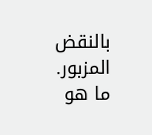بالنقض المزبور. ما هو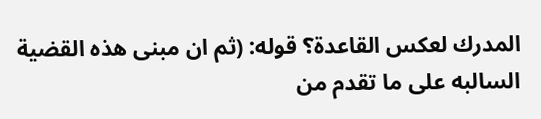المدرك لعكس القاعدة؟ قوله: (ثم ان مبنى هذه القضية السالبه على ما تقدم من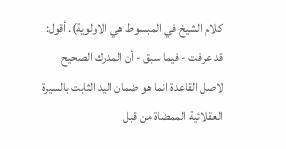كلام الشيخ في المبسوط هي الاولوية). أقول: قد عرفت - فيما سبق - أن المدرك الصحيح لاصل القاعدة انما هو ضمان اليد الثابت بالسيرة العقلائية الممضاة من قبل